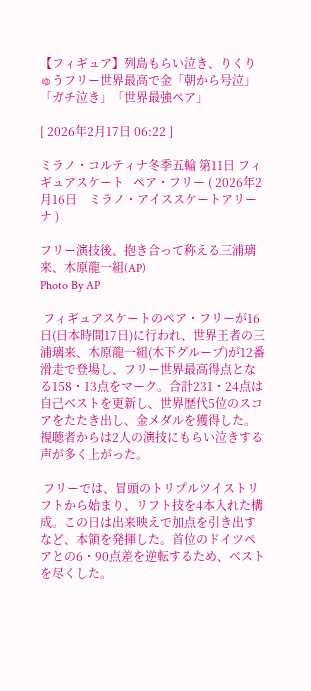【フィギュア】列島もらい泣き、りくりゅうフリー世界最高で金「朝から号泣」「ガチ泣き」「世界最強ペア」

[ 2026年2月17日 06:22 ]

ミラノ・コルティナ冬季五輪 第11日 フィギュアスケート   ペア・フリー ( 2026年2月16日    ミラノ・アイススケートアリーナ )

フリー演技後、抱き合って称える三浦璃来、木原龍一組(AP)
Photo By AP

 フィギュアスケートのペア・フリーが16日(日本時間17日)に行われ、世界王者の三浦璃来、木原龍一組(木下グループ)が12番滑走で登場し、フリー世界最高得点となる158・13点をマーク。合計231・24点は自己ベストを更新し、世界歴代5位のスコアをたたき出し、金メダルを獲得した。視聴者からは2人の演技にもらい泣きする声が多く上がった。

 フリーでは、冒頭のトリプルツイストリフトから始まり、リフト技を4本入れた構成。この日は出来映えで加点を引き出すなど、本領を発揮した。首位のドイツペアとの6・90点差を逆転するため、ベストを尽くした。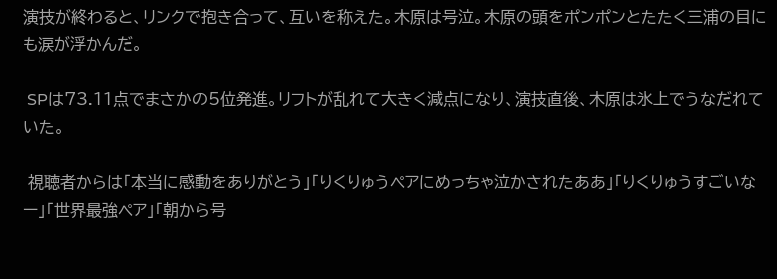演技が終わると、リンクで抱き合って、互いを称えた。木原は号泣。木原の頭をポンポンとたたく三浦の目にも涙が浮かんだ。

 SPは73.11点でまさかの5位発進。リフトが乱れて大きく減点になり、演技直後、木原は氷上でうなだれていた。

 視聴者からは「本当に感動をありがとう」「りくりゅうペアにめっちゃ泣かされたああ」「りくりゅうすごいなー」「世界最強ペア」「朝から号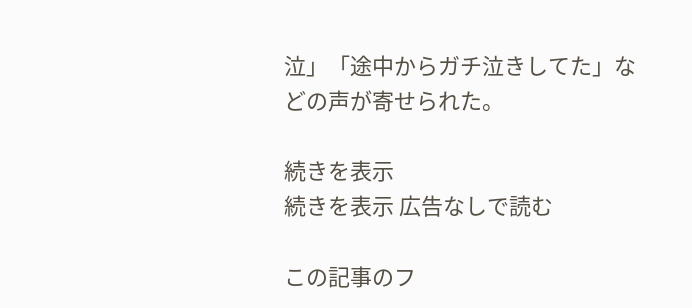泣」「途中からガチ泣きしてた」などの声が寄せられた。

続きを表示
続きを表示 広告なしで読む

この記事のフ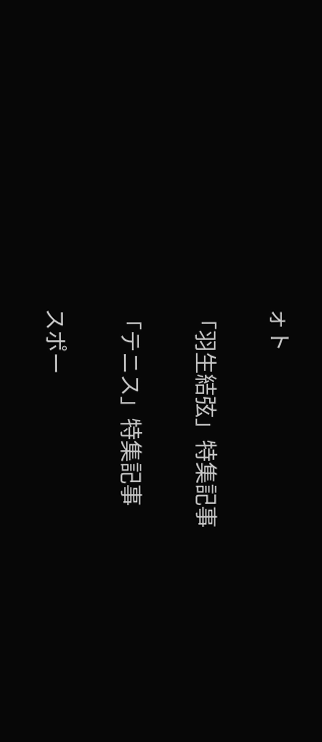ォト

「羽生結弦」特集記事

「テニス」特集記事

スポー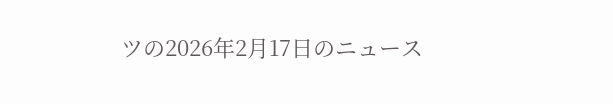ツの2026年2月17日のニュース